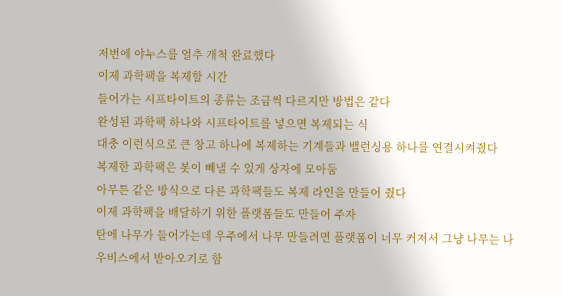저번에 야누스를 얼추 개척 완료했다
이제 과학팩을 복제할 시간
들어가는 시프타이트의 종류는 조금씩 다르지만 방법은 같다
완성된 과학팩 하나와 시프타이트를 넣으면 복제되는 식
대충 이런식으로 큰 창고 하나에 복제하는 기계들과 밸런싱용 하나를 연결시켜줬다
복제한 과학팩은 봇이 빼낼 수 있게 상자에 모아둠
아무튼 같은 방식으로 다른 과학팩들도 복제 라인을 만들어 줬다
이제 과학팩을 배달하기 위한 플랫폼들도 만들어 주자
탄에 나무가 들어가는데 우주에서 나무 만들려면 플랫폼이 너무 커져서 그냥 나무는 나우비스에서 받아오기로 함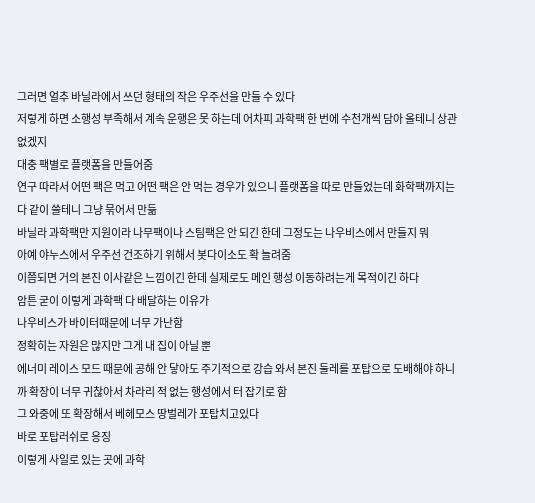그러면 얼추 바닐라에서 쓰던 형태의 작은 우주선을 만들 수 있다
저렇게 하면 소행성 부족해서 계속 운행은 못 하는데 어차피 과학팩 한 번에 수천개씩 담아 올테니 상관없겠지
대충 팩별로 플랫폼을 만들어줌
연구 따라서 어떤 팩은 먹고 어떤 팩은 안 먹는 경우가 있으니 플랫폼을 따로 만들었는데 화학팩까지는 다 같이 쓸테니 그냥 묶어서 만듦
바닐라 과학팩만 지원이라 나무팩이나 스팀팩은 안 되긴 한데 그정도는 나우비스에서 만들지 뭐
아예 야누스에서 우주선 건조하기 위해서 봇다이소도 확 늘려줌
이쯤되면 거의 본진 이사같은 느낌이긴 한데 실제로도 메인 행성 이동하려는게 목적이긴 하다
암튼 굳이 이렇게 과학팩 다 배달하는 이유가
나우비스가 바이터때문에 너무 가난함
정확히는 자원은 많지만 그게 내 집이 아닐 뿐
에너미 레이스 모드 때문에 공해 안 닿아도 주기적으로 강습 와서 본진 둘레를 포탑으로 도배해야 하니까 확장이 너무 귀찮아서 차라리 적 없는 행성에서 터 잡기로 함
그 와중에 또 확장해서 베헤모스 땅벌레가 포탑치고있다
바로 포탑러쉬로 응징
이렇게 사일로 있는 곳에 과학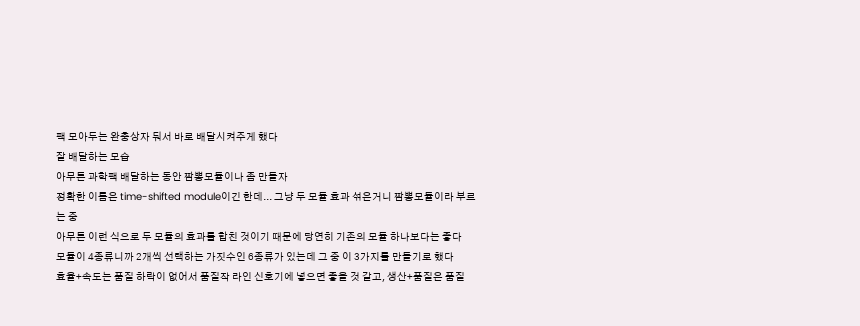팩 모아두는 완충상자 둬서 바로 배달시켜주게 했다
잘 배달하는 모습
아무튼 과학팩 배달하는 동안 짬뽕모듈이나 좀 만들자
정확한 이름은 time-shifted module이긴 한데... 그냥 두 모듈 효과 섞은거니 짬뽕모듈이라 부르는 중
아무튼 이런 식으로 두 모듈의 효과를 합친 것이기 때문에 당연히 기존의 모듈 하나보다는 좋다
모듈이 4종류니까 2개씩 선택하는 가짓수인 6종류가 있는데 그 중 이 3가지를 만들기로 했다
효율+속도는 품질 하락이 없어서 품질작 라인 신호기에 넣으면 좋을 것 같고, 생산+품질은 품질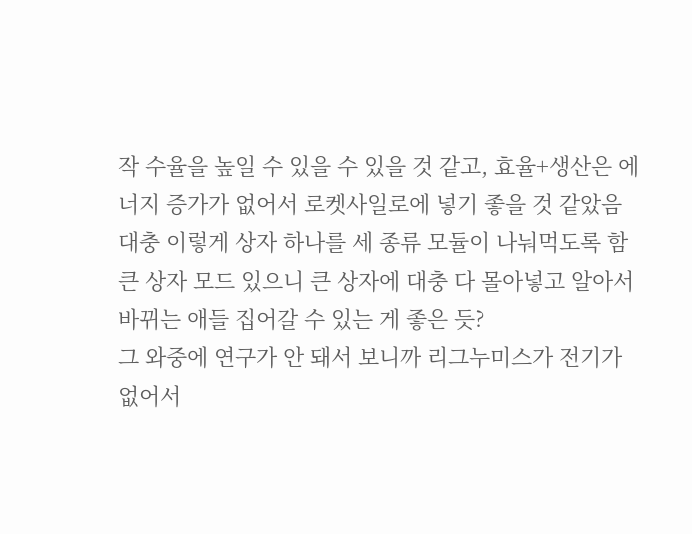작 수율을 높일 수 있을 수 있을 것 같고, 효율+생산은 에너지 증가가 없어서 로켓사일로에 넣기 좋을 것 같았음
대충 이렇게 상자 하나를 세 종류 모듈이 나눠먹도록 함
큰 상자 모드 있으니 큰 상자에 대충 다 몰아넣고 알아서 바뀌는 애들 집어갈 수 있는 게 좋은 듯?
그 와중에 연구가 안 돼서 보니까 리그누미스가 전기가 없어서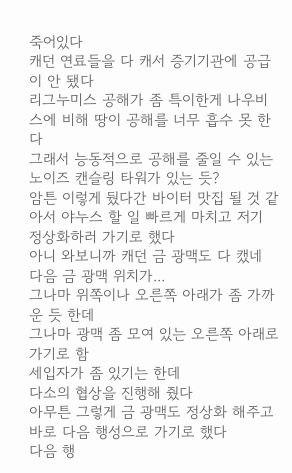죽어있다
캐던 연료들을 다 캐서 증기기관에 공급이 안 됐다
리그누미스 공해가 좀 특이한게 나우비스에 비해 땅이 공해를 너무 흡수 못 한다
그래서 능동적으로 공해를 줄일 수 있는 노이즈 캔슬링 타워가 있는 듯?
암튼 이렇게 뒀다간 바이터 맛집 될 것 같아서 야누스 할 일 빠르게 마치고 저기 정상화하러 가기로 했다
아니 와보니까 캐던 금 광맥도 다 캤네
다음 금 광맥 위치가...
그나마 위쪽이나 오른쪽 아래가 좀 가까운 듯 한데
그나마 광맥 좀 모여 있는 오른쪽 아래로 가기로 함
세입자가 좀 있기는 한데
다소의 협상을 진행해 줬다
아무튼 그렇게 금 광맥도 정상화 해주고
바로 다음 행성으로 가기로 했다
다음 행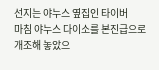선지는 야누스 옆집인 타이버
마침 야누스 다이소를 본진급으로 개조해 놓았으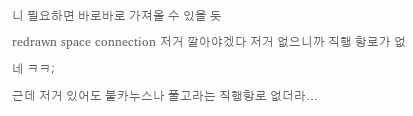니 필요하면 바로바로 가져올 수 있을 듯
redrawn space connection 저거 깔아야겠다 저거 없으니까 직행 항로가 없네 ㅋㅋ;
근데 저거 있어도 불카누스나 풀고라는 직행항로 없더라...